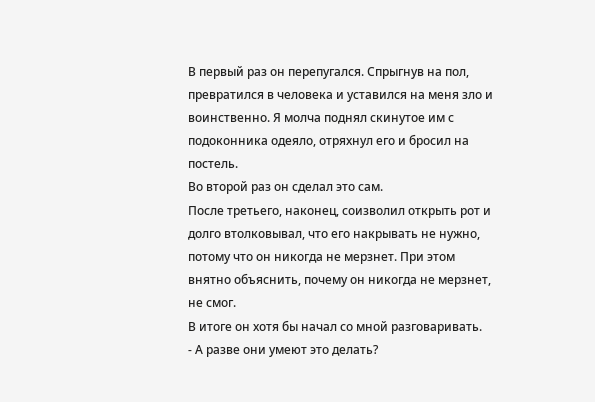В первый раз он перепугался. Спрыгнув на пол, превратился в человека и уставился на меня зло и воинственно. Я молча поднял скинутое им с подоконника одеяло, отряхнул его и бросил на постель.
Во второй раз он сделал это сам.
После третьего, наконец, соизволил открыть рот и долго втолковывал, что его накрывать не нужно, потому что он никогда не мерзнет. При этом внятно объяснить, почему он никогда не мерзнет, не смог.
В итоге он хотя бы начал со мной разговаривать.
- А разве они умеют это делать?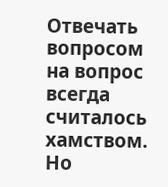Отвечать вопросом на вопрос всегда считалось хамством.
Но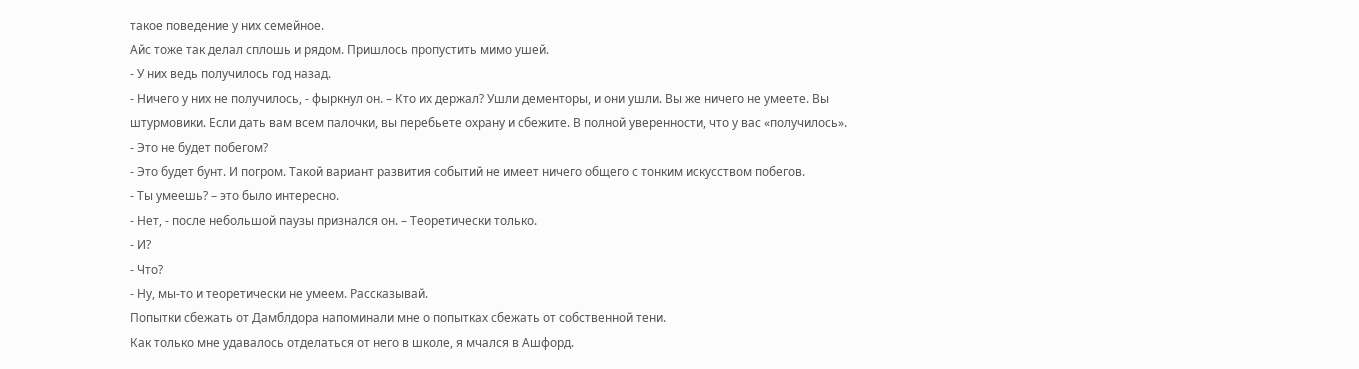такое поведение у них семейное.
Айс тоже так делал сплошь и рядом. Пришлось пропустить мимо ушей.
- У них ведь получилось год назад.
- Ничего у них не получилось, - фыркнул он. – Кто их держал? Ушли дементоры, и они ушли. Вы же ничего не умеете. Вы штурмовики. Если дать вам всем палочки, вы перебьете охрану и сбежите. В полной уверенности, что у вас «получилось».
- Это не будет побегом?
- Это будет бунт. И погром. Такой вариант развития событий не имеет ничего общего с тонким искусством побегов.
- Ты умеешь? – это было интересно.
- Нет, - после небольшой паузы признался он. – Теоретически только.
- И?
- Что?
- Ну, мы-то и теоретически не умеем. Рассказывай.
Попытки сбежать от Дамблдора напоминали мне о попытках сбежать от собственной тени.
Как только мне удавалось отделаться от него в школе, я мчался в Ашфорд.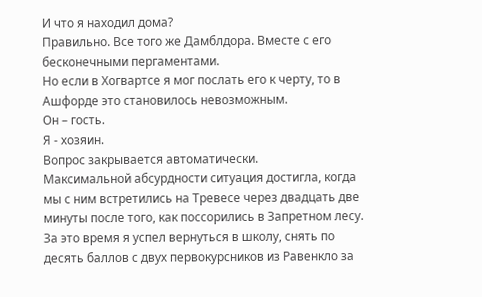И что я находил дома?
Правильно. Все того же Дамблдора. Вместе с его бесконечными пергаментами.
Но если в Хогвартсе я мог послать его к черту, то в Ашфорде это становилось невозможным.
Он – гость.
Я - хозяин.
Вопрос закрывается автоматически.
Максимальной абсурдности ситуация достигла, когда мы с ним встретились на Тревесе через двадцать две минуты после того, как поссорились в Запретном лесу. За это время я успел вернуться в школу, снять по десять баллов с двух первокурсников из Равенкло за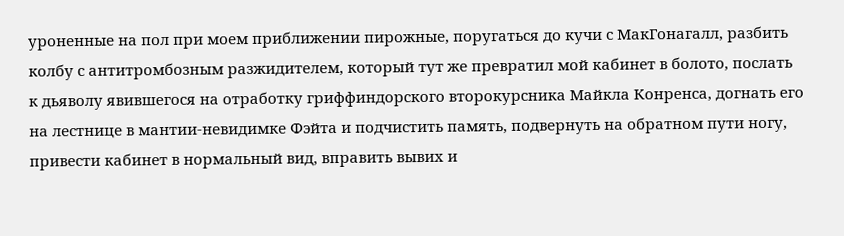уроненные на пол при моем приближении пирожные, поругаться до кучи с МакГонагалл, разбить колбу с антитромбозным разжидителем, который тут же превратил мой кабинет в болото, послать к дьяволу явившегося на отработку гриффиндорского второкурсника Майкла Конренса, догнать его на лестнице в мантии-невидимке Фэйта и подчистить память, подвернуть на обратном пути ногу, привести кабинет в нормальный вид, вправить вывих и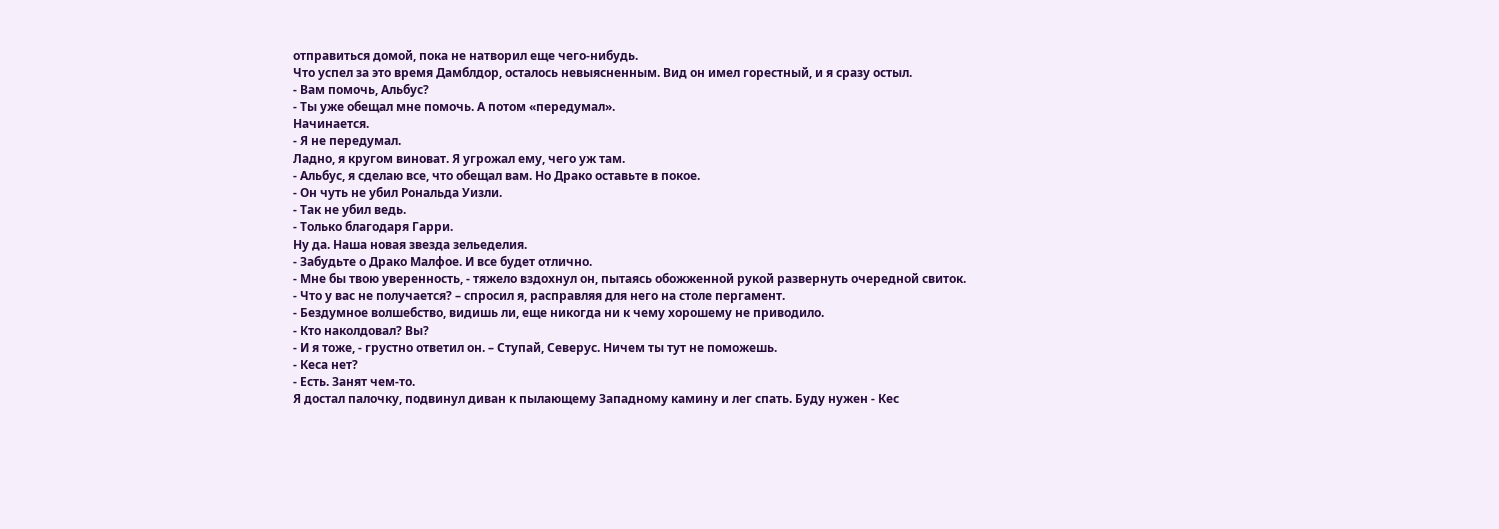отправиться домой, пока не натворил еще чего-нибудь.
Что успел за это время Дамблдор, осталось невыясненным. Вид он имел горестный, и я сразу остыл.
- Вам помочь, Альбус?
- Ты уже обещал мне помочь. А потом «передумал».
Начинается.
- Я не передумал.
Ладно, я кругом виноват. Я угрожал ему, чего уж там.
- Альбус, я сделаю все, что обещал вам. Но Драко оставьте в покое.
- Он чуть не убил Рональда Уизли.
- Так не убил ведь.
- Только благодаря Гарри.
Ну да. Наша новая звезда зельеделия.
- Забудьте о Драко Малфое. И все будет отлично.
- Мне бы твою уверенность, - тяжело вздохнул он, пытаясь обожженной рукой развернуть очередной свиток.
- Что у вас не получается? – спросил я, расправляя для него на столе пергамент.
- Бездумное волшебство, видишь ли, еще никогда ни к чему хорошему не приводило.
- Кто наколдовал? Вы?
- И я тоже, - грустно ответил он. – Ступай, Северус. Ничем ты тут не поможешь.
- Кеса нет?
- Есть. Занят чем-то.
Я достал палочку, подвинул диван к пылающему Западному камину и лег спать. Буду нужен - Кес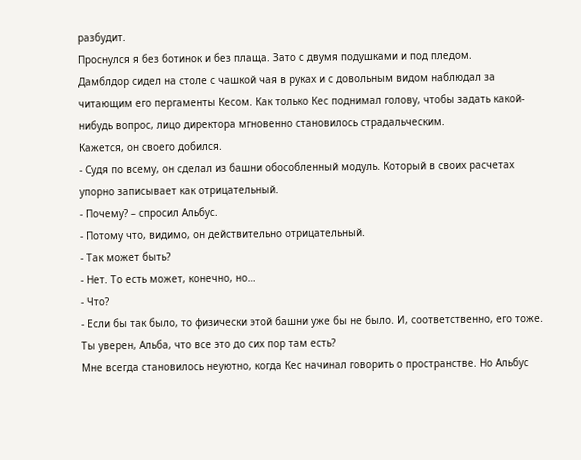разбудит.
Проснулся я без ботинок и без плаща. Зато с двумя подушками и под пледом.
Дамблдор сидел на столе с чашкой чая в руках и с довольным видом наблюдал за читающим его пергаменты Кесом. Как только Кес поднимал голову, чтобы задать какой-нибудь вопрос, лицо директора мгновенно становилось страдальческим.
Кажется, он своего добился.
- Судя по всему, он сделал из башни обособленный модуль. Который в своих расчетах упорно записывает как отрицательный.
- Почему? – спросил Альбус.
- Потому что, видимо, он действительно отрицательный.
- Так может быть?
- Нет. То есть может, конечно, но…
- Что?
- Если бы так было, то физически этой башни уже бы не было. И, соответственно, его тоже. Ты уверен, Альба, что все это до сих пор там есть?
Мне всегда становилось неуютно, когда Кес начинал говорить о пространстве. Но Альбус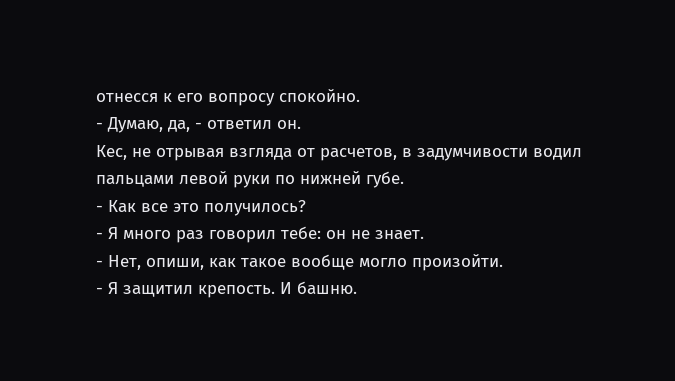отнесся к его вопросу спокойно.
- Думаю, да, - ответил он.
Кес, не отрывая взгляда от расчетов, в задумчивости водил пальцами левой руки по нижней губе.
- Как все это получилось?
- Я много раз говорил тебе: он не знает.
- Нет, опиши, как такое вообще могло произойти.
- Я защитил крепость. И башню.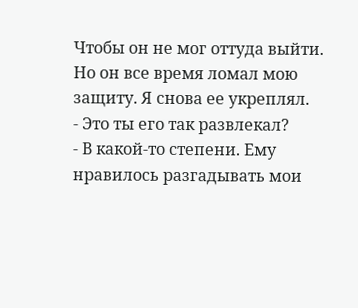Чтобы он не мог оттуда выйти. Но он все время ломал мою защиту. Я снова ее укреплял.
- Это ты его так развлекал?
- В какой-то степени. Ему нравилось разгадывать мои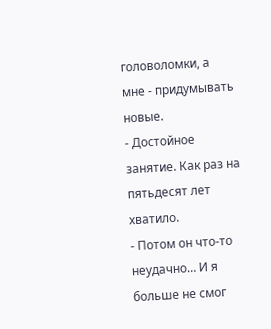головоломки, а мне - придумывать новые.
- Достойное занятие. Как раз на пятьдесят лет хватило.
- Потом он что-то неудачно… И я больше не смог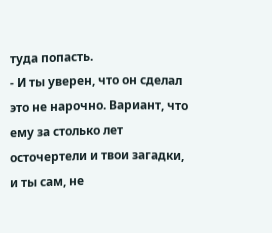туда попасть.
- И ты уверен, что он сделал это не нарочно. Вариант, что ему за столько лет осточертели и твои загадки, и ты сам, не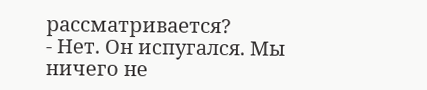рассматривается?
- Нет. Он испугался. Мы ничего не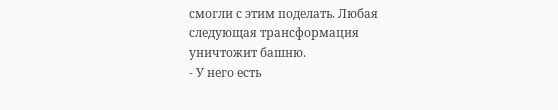смогли с этим поделать. Любая следующая трансформация уничтожит башню.
- У него есть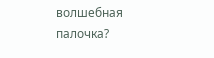волшебная палочка?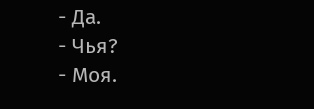- Да.
- Чья?
- Моя.